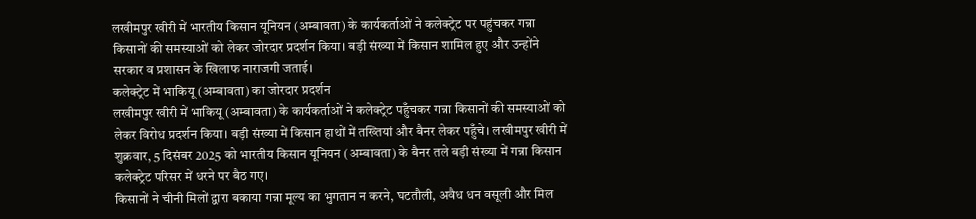लखीमपुर खीरी में भारतीय किसान यूनियन (अम्बावता) के कार्यकर्ताओं ने कलेक्ट्रेट पर पहुंचकर गन्ना किसानों की समस्याओं को लेकर जोरदार प्रदर्शन किया। बड़ी संख्या में किसान शामिल हुए और उन्होंने सरकार व प्रशासन के खिलाफ नाराजगी जताई।
कलेक्ट्रेट में भाकियू (अम्बावता) का जोरदार प्रदर्शन
लखीमपुर खीरी में भाकियू (अम्बावता) के कार्यकर्ताओं ने कलेक्ट्रेट पहुँचकर गन्ना किसानों की समस्याओं को लेकर विरोध प्रदर्शन किया। बड़ी संख्या में किसान हाथों में तख्तियां और बैनर लेकर पहुँचे। लखीमपुर खीरी में शुक्रवार, 5 दिसंबर 2025 को भारतीय किसान यूनियन (अम्बावता) के बैनर तले बड़ी संख्या में गन्ना किसान कलेक्ट्रेट परिसर में धरने पर बैठ गए।
किसानों ने चीनी मिलों द्वारा बकाया गन्ना मूल्य का भुगतान न करने, घटतौली, अवैध धन वसूली और मिल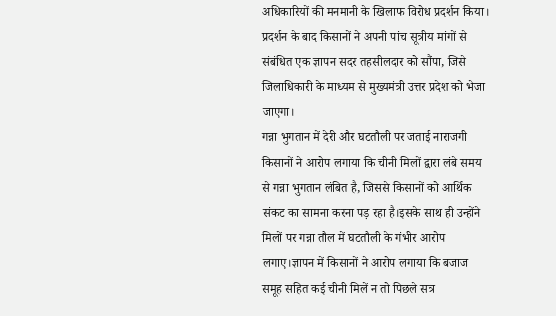अधिकारियों की मनमानी के खिलाफ विरोध प्रदर्शन किया। प्रदर्शन के बाद किसानों ने अपनी पांच सूत्रीय मांगों से संबंधित एक ज्ञापन सदर तहसीलदार को सौंपा, जिसे जिलाधिकारी के माध्यम से मुख्यमंत्री उत्तर प्रदेश को भेजा जाएगा।
गन्ना भुगतान में देरी और घटतौली पर जताई नाराजगी
किसानों ने आरोप लगाया कि चीनी मिलों द्वारा लंबे समय से गन्ना भुगतान लंबित है, जिससे किसानों को आर्थिक संकट का सामना करना पड़ रहा है।इसके साथ ही उन्होंने मिलों पर गन्ना तौल में घटतौली के गंभीर आरोप लगाए।ज्ञापन में किसानों ने आरोप लगाया कि बजाज समूह सहित कई चीनी मिलें न तो पिछले सत्र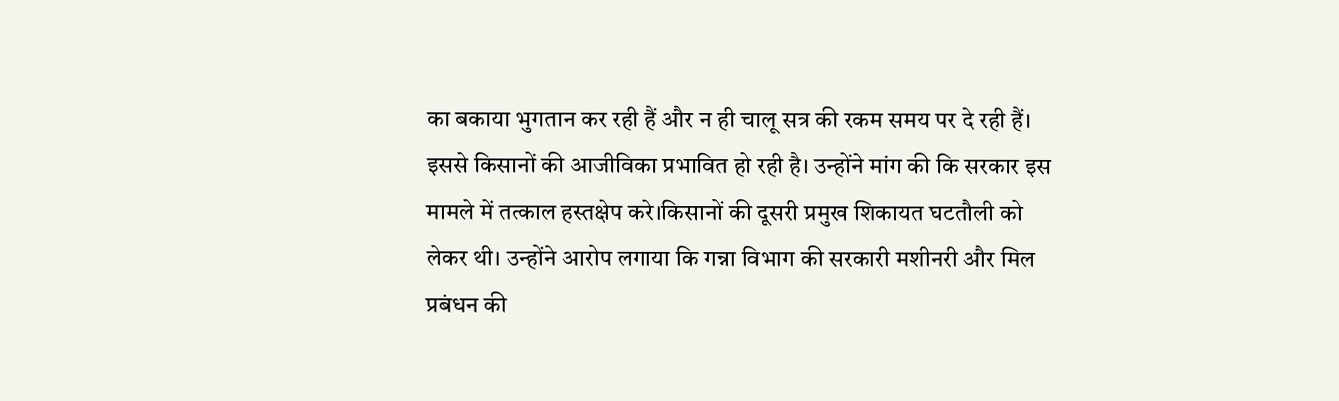का बकाया भुगतान कर रही हैं और न ही चालू सत्र की रकम समय पर दे रही हैं।
इससे किसानों की आजीविका प्रभावित हो रही है। उन्होंने मांग की कि सरकार इस मामले में तत्काल हस्तक्षेप करे।किसानों की दूसरी प्रमुख शिकायत घटतौली को लेकर थी। उन्होंने आरोप लगाया कि गन्ना विभाग की सरकारी मशीनरी और मिल प्रबंधन की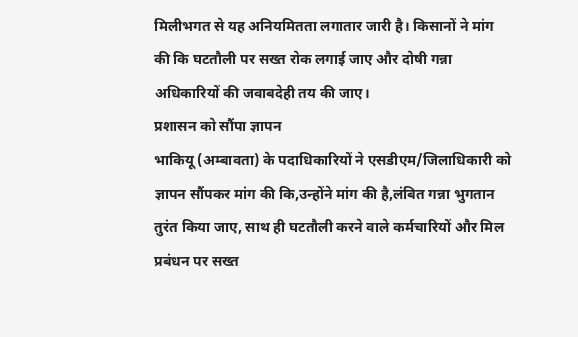मिलीभगत से यह अनियमितता लगातार जारी है। किसानों ने मांग की कि घटतौली पर सख्त रोक लगाई जाए और दोषी गन्ना अधिकारियों की जवाबदेही तय की जाए।
प्रशासन को सौंपा ज्ञापन
भाकियू (अम्बावता) के पदाधिकारियों ने एसडीएम/जिलाधिकारी को ज्ञापन सौंपकर मांग की कि,उन्होंने मांग की है,लंबित गन्ना भुगतान तुरंत किया जाए, साथ ही घटतौली करने वाले कर्मचारियों और मिल प्रबंधन पर सख्त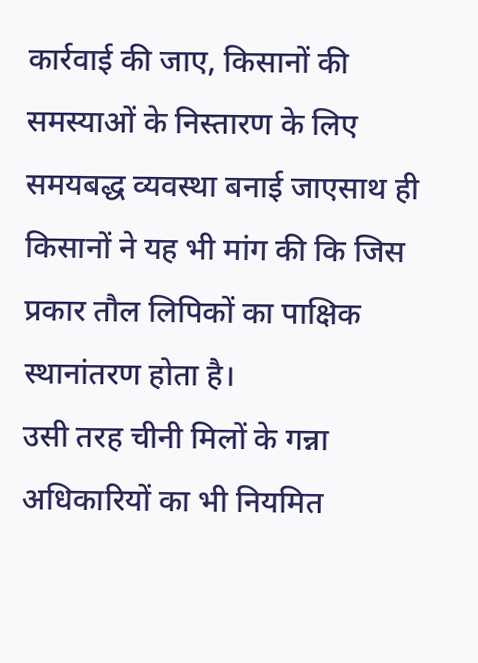कार्रवाई की जाए, किसानों की समस्याओं के निस्तारण के लिए समयबद्ध व्यवस्था बनाई जाएसाथ ही किसानों ने यह भी मांग की कि जिस प्रकार तौल लिपिकों का पाक्षिक स्थानांतरण होता है।
उसी तरह चीनी मिलों के गन्ना अधिकारियों का भी नियमित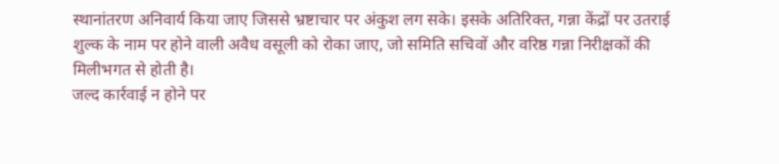स्थानांतरण अनिवार्य किया जाए जिससे भ्रष्टाचार पर अंकुश लग सके। इसके अतिरिक्त, गन्ना केंद्रों पर उतराई शुल्क के नाम पर होने वाली अवैध वसूली को रोका जाए, जो समिति सचिवों और वरिष्ठ गन्ना निरीक्षकों की मिलीभगत से होती है।
जल्द कार्रवाई न होने पर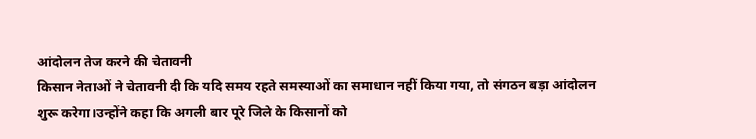आंदोलन तेज करने की चेतावनी
किसान नेताओं ने चेतावनी दी कि यदि समय रहते समस्याओं का समाधान नहीं किया गया, तो संगठन बड़ा आंदोलन शुरू करेगा।उन्होंने कहा कि अगली बार पूरे जिले के किसानों को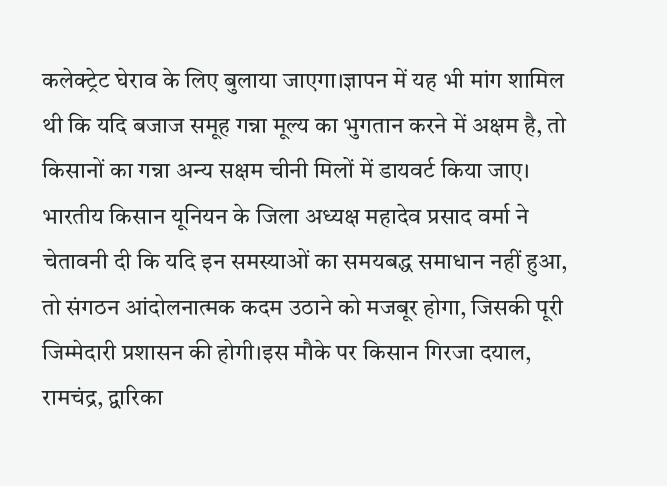कलेक्ट्रेट घेराव के लिए बुलाया जाएगा।ज्ञापन में यह भी मांग शामिल थी कि यदि बजाज समूह गन्ना मूल्य का भुगतान करने में अक्षम है, तो किसानों का गन्ना अन्य सक्षम चीनी मिलों में डायवर्ट किया जाए।
भारतीय किसान यूनियन के जिला अध्यक्ष महादेव प्रसाद वर्मा ने चेतावनी दी कि यदि इन समस्याओं का समयबद्ध समाधान नहीं हुआ, तो संगठन आंदोलनात्मक कदम उठाने को मजबूर होगा, जिसकी पूरी जिम्मेदारी प्रशासन की होगी।इस मौके पर किसान गिरजा दयाल, रामचंद्र, द्वारिका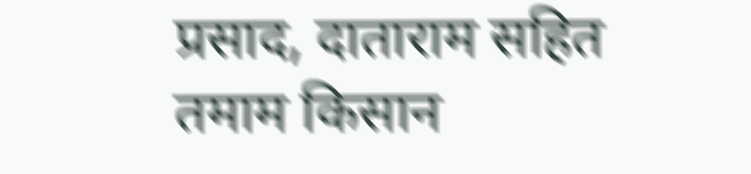प्रसाद, दाताराम सहित तमाम किसान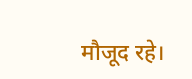मौजूद रहे।